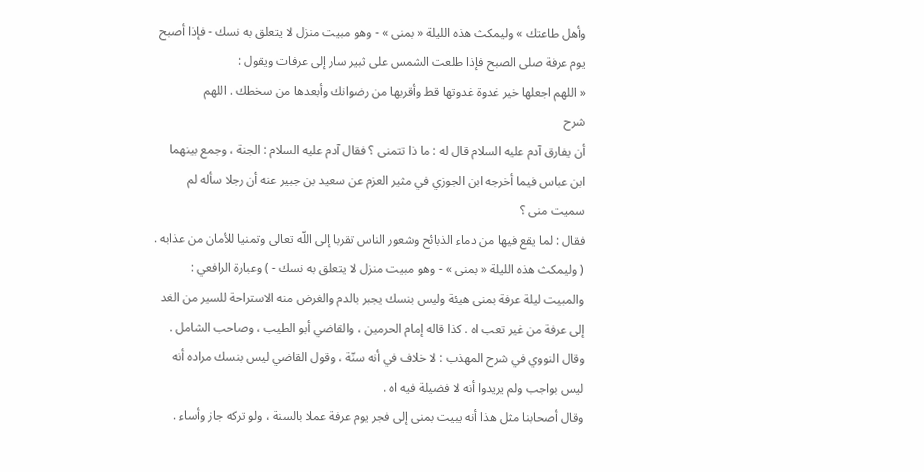وأهل طاعتك » وليمكث هذه الليلة « بمنى » - وهو مبيت منزل لا يتعلق به نسك - فإذا أصبح يوم عرفة صلى الصبح فإذا طلعت الشمس على ثبير سار إلى عرفات ويقول :
« اللهم اجعلها خير غدوة غدوتها قط وأقربها من رضوانك وأبعدها من سخطك . اللهم
شرح
أن يفارق آدم عليه السلام قال له : ما ذا تتمنى ؟ فقال آدم عليه السلام : الجنة ، وجمع بينهما ابن عباس فيما أخرجه ابن الجوزي في مثير العزم عن سعيد بن جبير عنه أن رجلا سأله لم سميت منى ؟
فقال : لما يقع فيها من دماء الذبائح وشعور الناس تقربا إلى اللّه تعالى وتمنيا للأمان من عذابه .
( وليمكث هذه الليلة « بمنى » - وهو مبيت منزل لا يتعلق به نسك - ) وعبارة الرافعي :
والمبيت ليلة عرفة بمنى هيئة وليس بنسك يجبر بالدم والغرض منه الاستراحة للسير من الغد إلى عرفة من غير تعب اه . كذا قاله إمام الحرمين ، والقاضي أبو الطيب ، وصاحب الشامل .
وقال النووي في شرح المهذب : لا خلاف في أنه سنّة ، وقول القاضي ليس بنسك مراده أنه ليس بواجب ولم يريدوا أنه لا فضيلة فيه اه .
وقال أصحابنا مثل هذا أنه يبيت بمنى إلى فجر يوم عرفة عملا بالسنة ، ولو تركه جاز وأساء .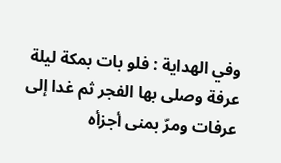وفي الهداية : فلو بات بمكة ليلة عرفة وصلى بها الفجر ثم غدا إلى عرفات ومرّ بمنى أجزأه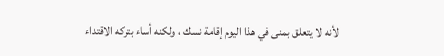لأنه لا يتعلق بمنى في هذا اليوم إقامة نسك ، ولكنه أساء بتركه الاقتداء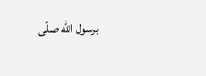برسول اللّه صلّى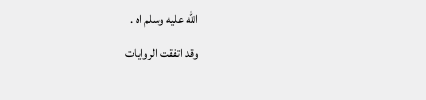اللّه عليه وسلم اه .
وقد اتفقت الروايات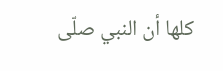كلها أن النبي صلّى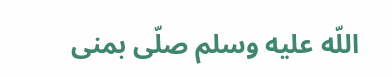اللّه عليه وسلم صلّى بمنى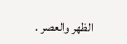الظهر والعصر .